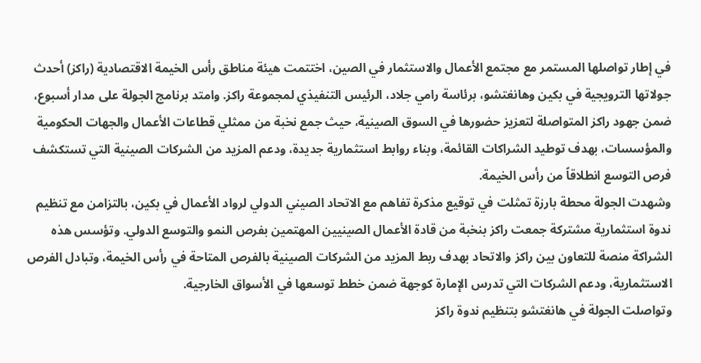في إطار تواصلها المستمر مع مجتمع الأعمال والاستثمار في الصين، اختتمت هيئة مناطق رأس الخيمة الاقتصادية (راكز) أحدث جولاتها الترويجية في بكين وهانغتشو، برئاسة رامي جلاد، الرئيس التنفيذي لمجموعة راكز. وامتد برنامج الجولة على مدار أسبوع، ضمن جهود راكز المتواصلة لتعزيز حضورها في السوق الصينية، حيث جمع نخبة من ممثلي قطاعات الأعمال والجهات الحكومية والمؤسسات، بهدف توطيد الشراكات القائمة، وبناء روابط استثمارية جديدة، ودعم المزيد من الشركات الصينية التي تستكشف فرص التوسع انطلاقاً من رأس الخيمة.
وشهدت الجولة محطة بارزة تمثلت في توقيع مذكرة تفاهم مع الاتحاد الصيني الدولي لرواد الأعمال في بكين، بالتزامن مع تنظيم ندوة استثمارية مشتركة جمعت راكز بنخبة من قادة الأعمال الصينيين المهتمين بفرص النمو والتوسع الدولي. وتؤسس هذه الشراكة منصة للتعاون بين راكز والاتحاد بهدف ربط المزيد من الشركات الصينية بالفرص المتاحة في رأس الخيمة، وتبادل الفرص الاستثمارية، ودعم الشركات التي تدرس الإمارة كوجهة ضمن خطط توسعها في الأسواق الخارجية.
وتواصلت الجولة في هانغتشو بتنظيم ندوة راكز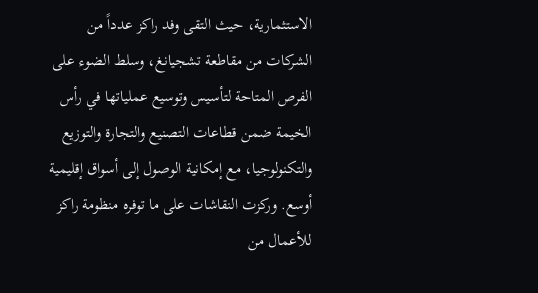الاستثمارية، حيث التقى وفد راكز عدداً من الشركات من مقاطعة تشجيانغ، وسلط الضوء على الفرص المتاحة لتأسيس وتوسيع عملياتها في رأس الخيمة ضمن قطاعات التصنيع والتجارة والتوزيع والتكنولوجيا، مع إمكانية الوصول إلى أسواق إقليمية أوسع. وركزت النقاشات على ما توفره منظومة راكز للأعمال من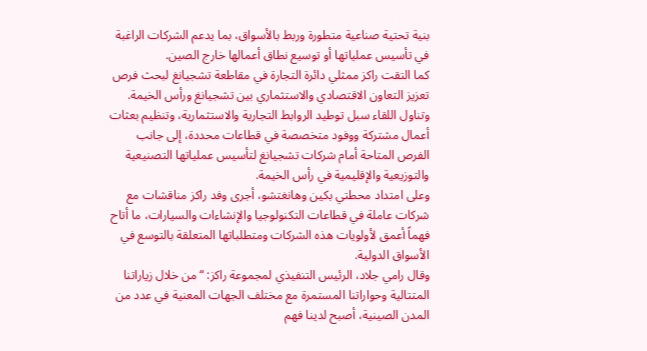بنية تحتية صناعية متطورة وربط بالأسواق، بما يدعم الشركات الراغبة في تأسيس عملياتها أو توسيع نطاق أعمالها خارج الصين.
كما التقت راكز ممثلي دائرة التجارة في مقاطعة تشجيانغ لبحث فرص تعزيز التعاون الاقتصادي والاستثماري بين تشجيانغ ورأس الخيمة. وتناول اللقاء سبل توطيد الروابط التجارية والاستثمارية، وتنظيم بعثات أعمال مشتركة ووفود متخصصة في قطاعات محددة، إلى جانب الفرص المتاحة أمام شركات تشجيانغ لتأسيس عملياتها التصنيعية والتوزيعية والإقليمية في رأس الخيمة.
وعلى امتداد محطتي بكين وهانغتشو، أجرى وفد راكز مناقشات مع شركات عاملة في قطاعات التكنولوجيا والإنشاءات والسيارات، ما أتاح فهماً أعمق لأولويات هذه الشركات ومتطلباتها المتعلقة بالتوسع في الأسواق الدولية.
وقال رامي جلاد، الرئيس التنفيذي لمجموعة راكز: “من خلال زياراتنا المتتالية وحواراتنا المستمرة مع مختلف الجهات المعنية في عدد من المدن الصينية، أصبح لدينا فهم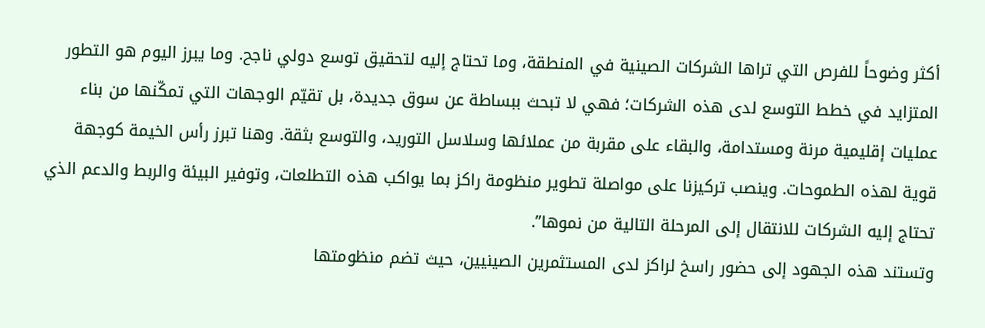أكثر وضوحاً للفرص التي تراها الشركات الصينية في المنطقة، وما تحتاج إليه لتحقيق توسع دولي ناجح. وما يبرز اليوم هو التطور المتزايد في خطط التوسع لدى هذه الشركات؛ فهي لا تبحث ببساطة عن سوق جديدة، بل تقيّم الوجهات التي تمكّنها من بناء عمليات إقليمية مرنة ومستدامة، والبقاء على مقربة من عملائها وسلاسل التوريد، والتوسع بثقة. وهنا تبرز رأس الخيمة كوجهة قوية لهذه الطموحات. وينصب تركيزنا على مواصلة تطوير منظومة راكز بما يواكب هذه التطلعات، وتوفير البيئة والربط والدعم الذي تحتاج إليه الشركات للانتقال إلى المرحلة التالية من نموها”.
وتستند هذه الجهود إلى حضور راسخ لراكز لدى المستثمرين الصينيين، حيث تضم منظومتها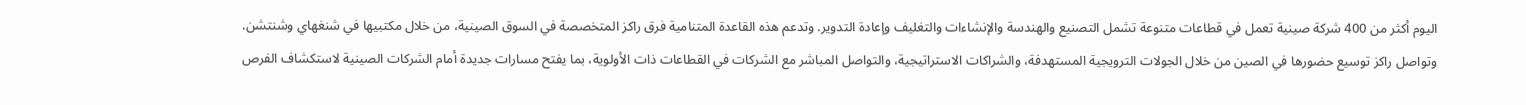اليوم أكثر من 400 شركة صينية تعمل في قطاعات متنوعة تشمل التصنيع والهندسة والإنشاءات والتغليف وإعادة التدوير. وتدعم هذه القاعدة المتنامية فرق راكز المتخصصة في السوق الصينية، من خلال مكتبيها في شنغهاي وشنتشن.
وتواصل راكز توسيع حضورها في الصين من خلال الجولات الترويجية المستهدفة، والشراكات الاستراتيجية، والتواصل المباشر مع الشركات في القطاعات ذات الأولوية، بما يفتح مسارات جديدة أمام الشركات الصينية لاستكشاف الفرص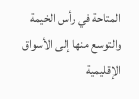المتاحة في رأس الخيمة والتوسع منها إلى الأسواق الإقليمية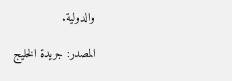والدولية.

المصدر: جريدة الخليج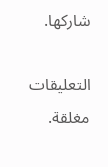شاركها.

التعليقات مغلقة.